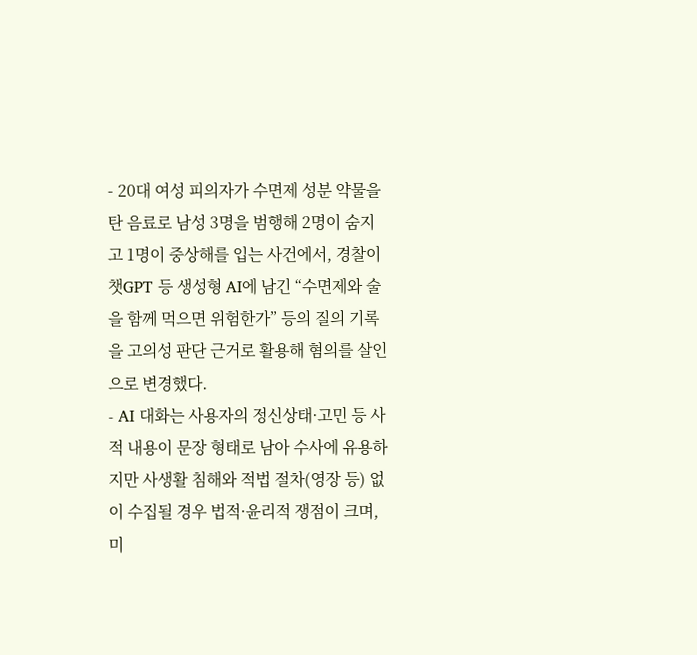- 20대 여성 피의자가 수면제 성분 약물을 탄 음료로 남성 3명을 범행해 2명이 숨지고 1명이 중상해를 입는 사건에서, 경찰이 챗GPT 등 생성형 AI에 남긴 “수면제와 술을 함께 먹으면 위험한가” 등의 질의 기록을 고의성 판단 근거로 활용해 혐의를 살인으로 변경했다.
- AI 대화는 사용자의 정신상태·고민 등 사적 내용이 문장 형태로 남아 수사에 유용하지만 사생활 침해와 적법 절차(영장 등) 없이 수집될 경우 법적·윤리적 쟁점이 크며, 미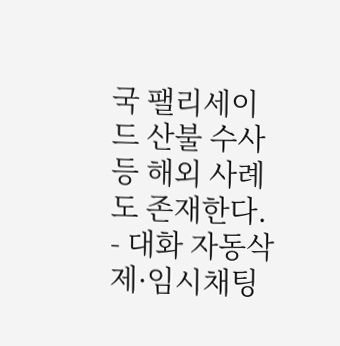국 팰리세이드 산불 수사 등 해외 사례도 존재한다.
- 대화 자동삭제·임시채팅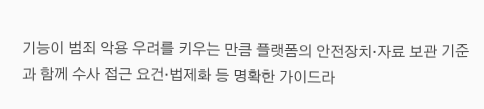기능이 범죄 악용 우려를 키우는 만큼 플랫폼의 안전장치·자료 보관 기준과 함께 수사 접근 요건·법제화 등 명확한 가이드라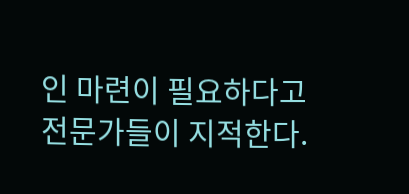인 마련이 필요하다고 전문가들이 지적한다.